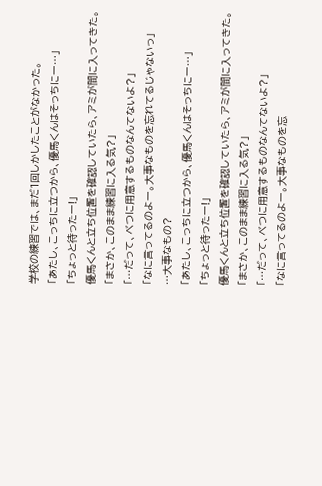学校の練習では、まだ1回しかしたことがなかった。
「あたし、こっちに立つから、優馬くんはそっちにー…」
「ちょっと待ったー!」
優馬くんと立ち位置を確認していたら、アミが間に入ってきた。
「まさか、このまま練習に入る気?」
「…だって、べつに用意するものなんてないよ?」
「なに言ってるのよー。大事なものを忘れてるじゃないっ」
…大事なもの?
「あたし、こっちに立つから、優馬くんはそっちにー…」
「ちょっと待ったー!」
優馬くんと立ち位置を確認していたら、アミが間に入ってきた。
「まさか、このまま練習に入る気?」
「…だって、べつに用意するものなんてないよ?」
「なに言ってるのよー。大事なものを忘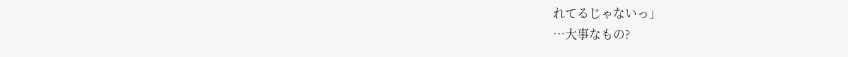れてるじゃないっ」
…大事なもの?